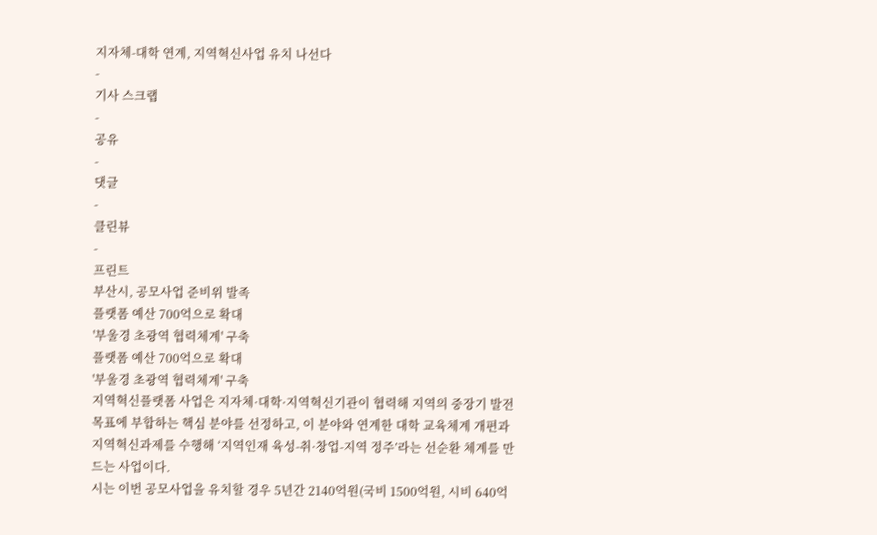지자체-대학 연계, 지역혁신사업 유치 나선다
-
기사 스크랩
-
공유
-
댓글
-
클린뷰
-
프린트
부산시, 공모사업 준비위 발족
플랫폼 예산 700억으로 확대
'부울경 초광역 협력체계' 구축
플랫폼 예산 700억으로 확대
'부울경 초광역 협력체계' 구축
지역혁신플랫폼 사업은 지자체·대학·지역혁신기관이 협력해 지역의 중장기 발전 목표에 부합하는 핵심 분야를 선정하고, 이 분야와 연계한 대학 교육체계 개편과 지역혁신과제를 수행해 ‘지역인재 육성-취·창업-지역 정주’라는 선순환 체계를 만드는 사업이다.
시는 이번 공모사업을 유치할 경우 5년간 2140억원(국비 1500억원, 시비 640억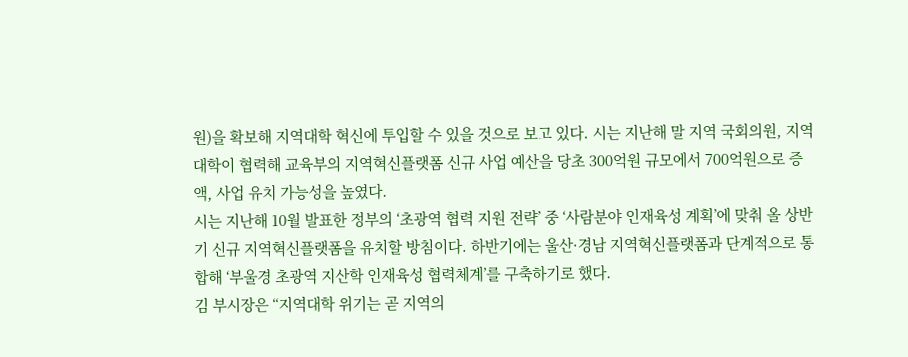원)을 확보해 지역대학 혁신에 투입할 수 있을 것으로 보고 있다. 시는 지난해 말 지역 국회의원, 지역대학이 협력해 교육부의 지역혁신플랫폼 신규 사업 예산을 당초 300억원 규모에서 700억원으로 증액, 사업 유치 가능성을 높였다.
시는 지난해 10월 발표한 정부의 ‘초광역 협력 지원 전략’ 중 ‘사람분야 인재육성 계획’에 맞춰 올 상반기 신규 지역혁신플랫폼을 유치할 방침이다. 하반기에는 울산·경남 지역혁신플랫폼과 단계적으로 통합해 ‘부울경 초광역 지산학 인재육성 협력체계’를 구축하기로 했다.
김 부시장은 “지역대학 위기는 곧 지역의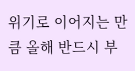위기로 이어지는 만큼 올해 반드시 부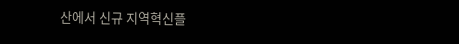산에서 신규 지역혁신플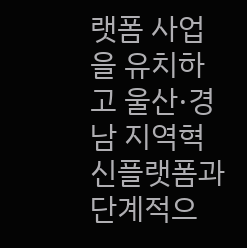랫폼 사업을 유치하고 울산·경남 지역혁신플랫폼과 단계적으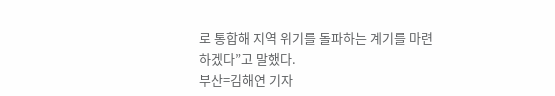로 통합해 지역 위기를 돌파하는 계기를 마련하겠다”고 말했다.
부산=김해연 기자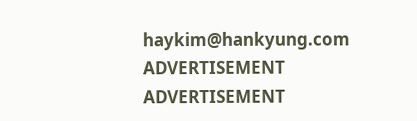haykim@hankyung.com
ADVERTISEMENT
ADVERTISEMENT